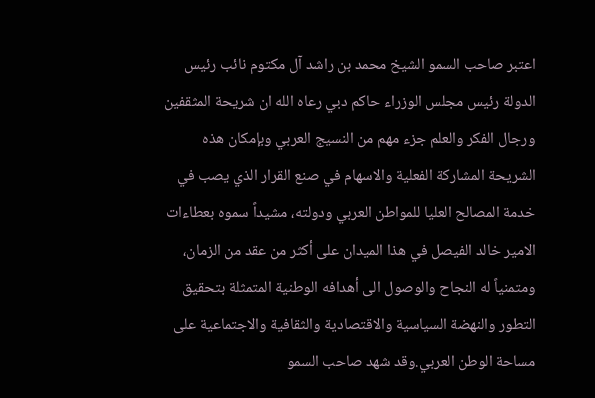اعتبر صاحب السمو الشيخ محمد بن راشد آل مكتوم نائب رئيس الدولة رئيس مجلس الوزراء حاكم دبي رعاه الله ان شريحة المثقفين ورجال الفكر والعلم جزء مهم من النسيج العربي وبإمكان هذه الشريحة المشاركة الفعلية والاسهام في صنع القرار الذي يصب في خدمة المصالح العليا للمواطن العربي ودولته، مشيداً سموه بعطاءات الامير خالد الفيصل في هذا الميدان على أكثر من عقد من الزمان، ومتمنياً له النجاح والوصول الى أهدافه الوطنية المتمثلة بتحقيق التطور والنهضة السياسية والاقتصادية والثقافية والاجتماعية على مساحة الوطن العربي.وقد شهد صاحب السمو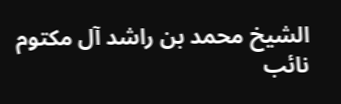الشيخ محمد بن راشد آل مكتوم نائب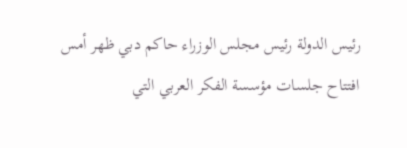رئيس الدولة رئيس مجلس الوزراء حاكم دبي ظهر أمس افتتاح جلسات مؤسسة الفكر العربي التي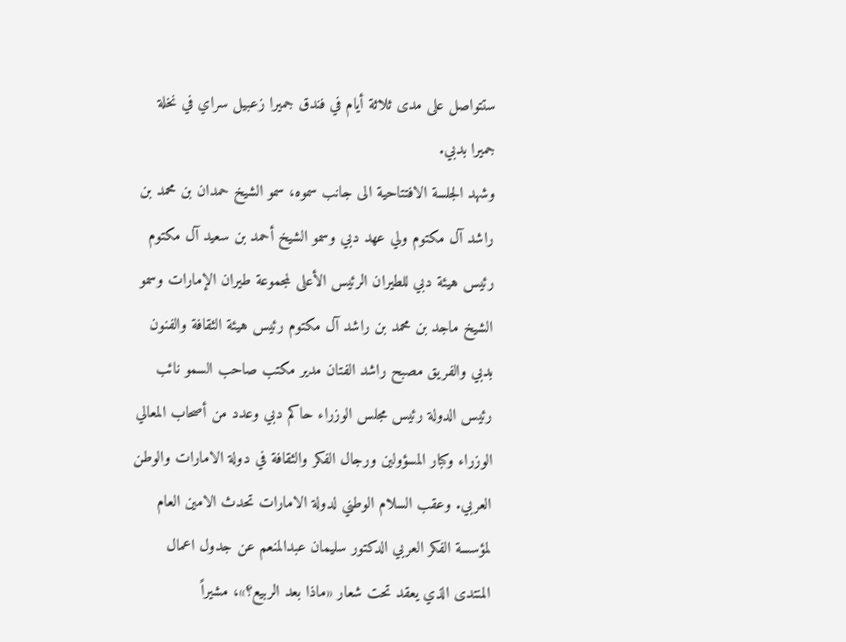ستتواصل على مدى ثلاثة أيام في فندق جميرا زعبيل سراي في نخلة جميرا بدبي.
وشهد الجلسة الافتتاحية الى جانب سموه، سمو الشيخ حمدان بن محمد بن راشد آل مكتوم ولي عهد دبي وسمو الشيخ أحمد بن سعيد آل مكتوم رئيس هيئة دبي للطيران الرئيس الأعلى لمجموعة طيران الإمارات وسمو الشيخ ماجد بن محمد بن راشد آل مكتوم رئيس هيئة الثقافة والفنون بدبي والفريق مصبح راشد الفتان مدير مكتب صاحب السمو نائب رئيس الدولة رئيس مجلس الوزراء حاكم دبي وعدد من أصحاب المعالي الوزراء وكبار المسؤولين ورجال الفكر والثقافة في دولة الامارات والوطن العربي. وعقب السلام الوطني لدولة الامارات تحدث الامين العام لمؤسسة الفكر العربي الدكتور سليمان عبدالمنعم عن جدول اعمال المنتدى الذي يعقد تحت شعار «ماذا بعد الربيع؟»، مشيراً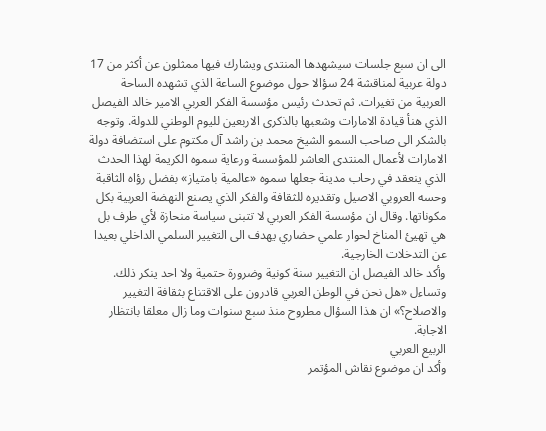الى ان سبع جلسات سيشهدها المنتدى ويشارك فيها ممثلون عن أكثر من 17 دولة عربية لمناقشة 24 سؤالا حول موضوع الساعة الذي تشهده الساحة العربية من تغيرات. ثم تحدث رئيس مؤسسة الفكر العربي الامير خالد الفيصل الذي هنأ قيادة الامارات وشعبها بالذكرى الاربعين لليوم الوطني للدولة. وتوجه بالشكر الى صاحب السمو الشيخ محمد بن راشد آل مكتوم على استضافة دولة الامارات لأعمال المنتدى العاشر للمؤسسة ورعاية سموه الكريمة لهذا الحدث الذي ينعقد في رحاب مدينة جعلها سموه «عالمية بامتياز» بفضل رؤاه الثاقبة وحسه العروبي الاصيل وتقديره للثقافة والفكر الذي يصنع النهضة العربية بكل مكوناتها. وقال ان مؤسسة الفكر العربي لا تتبنى سياسة منحازة لأي طرف بل هي تهيئ المناخ لحوار علمي حضاري يهدف الى التغيير السلمي الداخلي بعيدا عن التدخلات الخارجية.
وأكد خالد الفيصل ان التغيير سنة كونية وضرورة حتمية ولا احد ينكر ذلك. وتساءل «هل نحن في الوطن العربي قادرون على الاقتناع بثقافة التغيير والاصلاح؟» ان هذا السؤال مطروح منذ سبع سنوات وما زال معلقا بانتظار الاجابة.
الربيع العربي
وأكد ان موضوع نقاش المؤتمر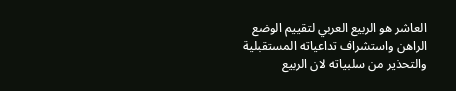العاشر هو الربيع العربي لتقييم الوضع الراهن واستشراف تداعياته المستقبلية والتحذير من سلبياته لان الربيع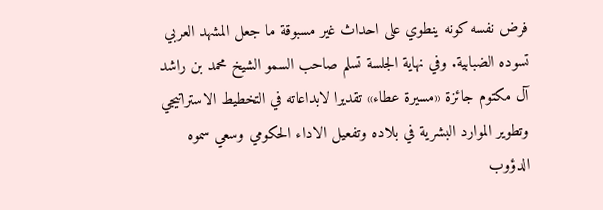فرض نفسه كونه ينطوي على احداث غير مسبوقة ما جعل المشهد العربي تسوده الضبابية. وفي نهاية الجلسة تسلم صاحب السمو الشيخ محمد بن راشد آل مكتوم جائزة «مسيرة عطاء» تقديرا لابداعاته في التخطيط الاستراتيجي وتطوير الموارد البشرية في بلاده وتفعيل الاداء الحكومي وسعي سموه الدؤوب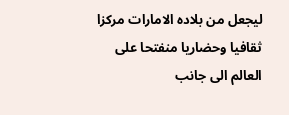ليجعل من بلاده الامارات مركزا ثقافيا وحضاريا منفتحا على العالم الى جانب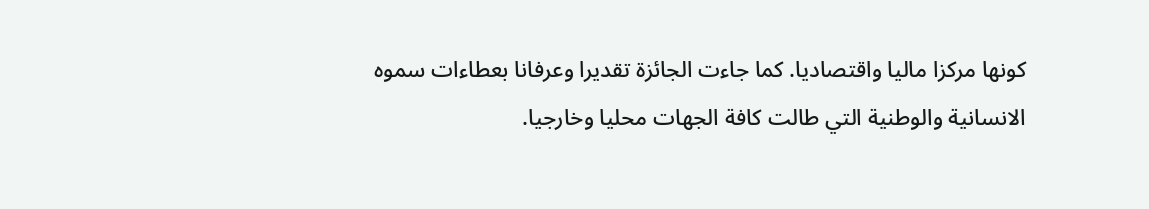كونها مركزا ماليا واقتصاديا. كما جاءت الجائزة تقديرا وعرفانا بعطاءات سموه الانسانية والوطنية التي طالت كافة الجهات محليا وخارجيا.